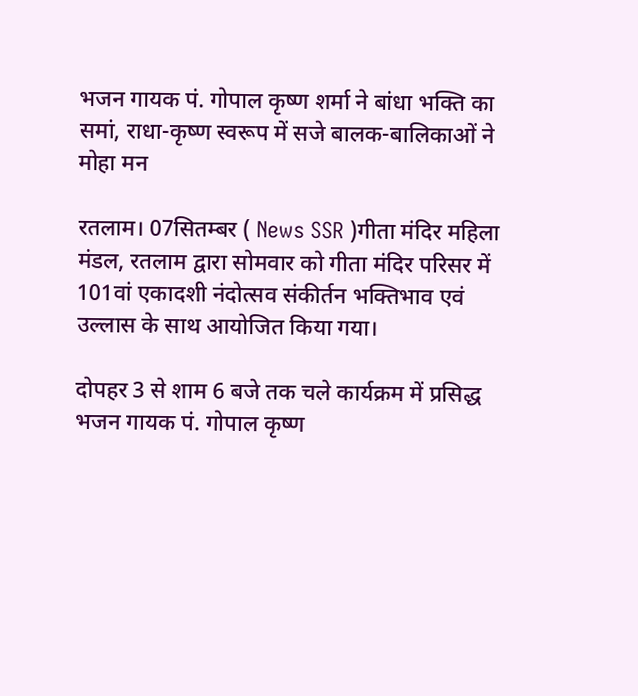भजन गायक पं. गोपाल कृष्ण शर्मा ने बांधा भक्ति का समां, राधा-कृष्ण स्वरूप में सजे बालक-बालिकाओं ने मोहा मन

रतलाम। 07सितम्बर ( News SSR )गीता मंदिर महिला मंडल, रतलाम द्वारा सोमवार को गीता मंदिर परिसर में 101वां एकादशी नंदोत्सव संकीर्तन भक्तिभाव एवं उल्लास के साथ आयोजित किया गया।

दोपहर 3 से शाम 6 बजे तक चले कार्यक्रम में प्रसिद्ध भजन गायक पं. गोपाल कृष्ण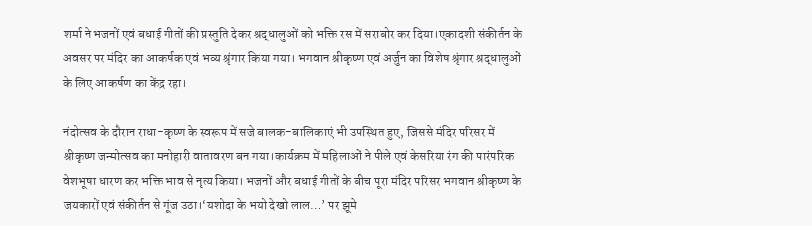शर्मा ने भजनों एवं बधाई गीतों की प्रस्तुति देकर श्रद्धालुओं को भक्ति रस में सराबोर कर दिया।एकादशी संकीर्तन के अवसर पर मंदिर का आकर्षक एवं भव्य श्रृंगार किया गया। भगवान श्रीकृष्ण एवं अर्जुन का विशेष श्रृंगार श्रद्धालुओं के लिए आकर्षण का केंद्र रहा।

नंदोत्सव के दौरान राधा-कृष्ण के स्वरूप में सजे बालक-बालिकाएं भी उपस्थित हुए, जिससे मंदिर परिसर में श्रीकृष्ण जन्मोत्सव का मनोहारी वातावरण बन गया।कार्यक्रम में महिलाओं ने पीले एवं केसरिया रंग की पारंपरिक वेशभूषा धारण कर भक्ति भाव से नृत्य किया। भजनों और बधाई गीतों के बीच पूरा मंदिर परिसर भगवान श्रीकृष्ण के जयकारों एवं संकीर्तन से गूंज उठा।‘यशोदा के भयो देखो लाल…’ पर झूमे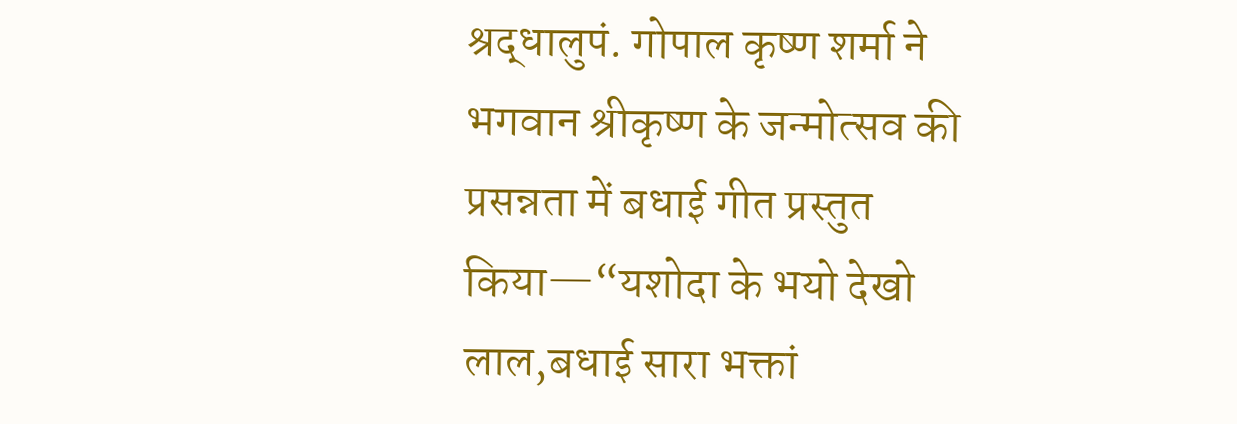श्रद्धालुपं. गोपाल कृष्ण शर्मा ने भगवान श्रीकृष्ण के जन्मोत्सव की प्रसन्नता में बधाई गीत प्रस्तुत किया—“यशोदा के भयो देखो लाल,बधाई सारा भक्तां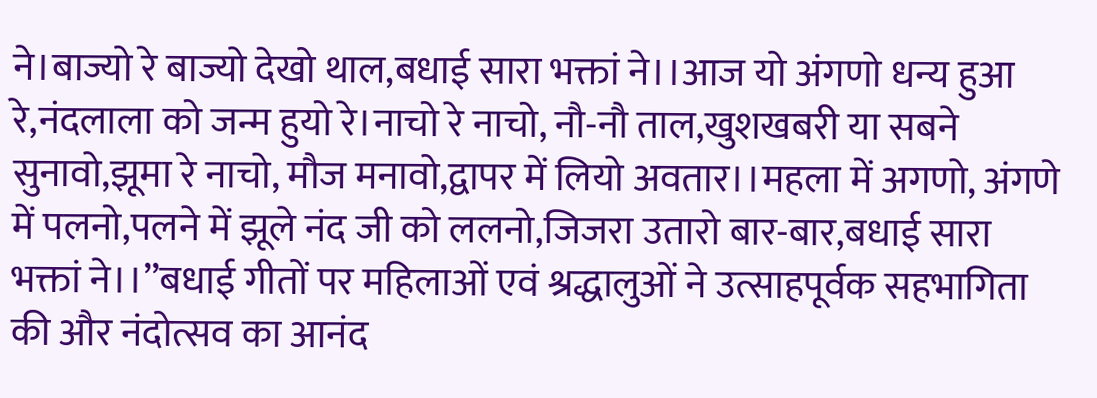ने।बाज्यो रे बाज्यो देखो थाल,बधाई सारा भक्तां ने।।आज यो अंगणो धन्य हुआ रे,नंदलाला को जन्म हुयो रे।नाचो रे नाचो, नौ-नौ ताल,खुशखबरी या सबने सुनावो,झूमा रे नाचो, मौज मनावो,द्वापर में लियो अवतार।।महला में अगणो, अंगणे में पलनो,पलने में झूले नंद जी को ललनो,जिजरा उतारो बार-बार,बधाई सारा भक्तां ने।।’’बधाई गीतों पर महिलाओं एवं श्रद्धालुओं ने उत्साहपूर्वक सहभागिता की और नंदोत्सव का आनंद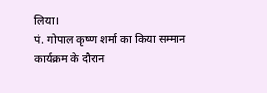लिया।
पं. गोपाल कृष्ण शर्मा का किया सम्मान
कार्यक्रम के दौरान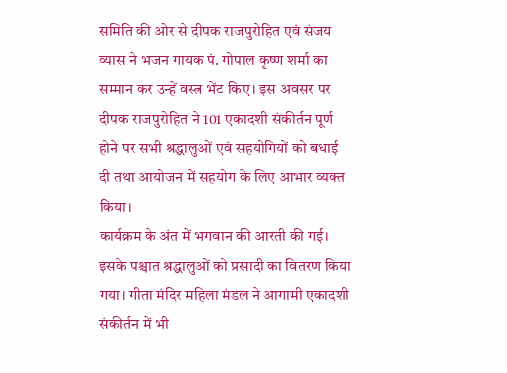समिति की ओर से दीपक राजपुरोहित एवं संजय व्यास ने भजन गायक पं. गोपाल कृष्ण शर्मा का सम्मान कर उन्हें वस्त्र भेंट किए। इस अवसर पर दीपक राजपुरोहित ने 101 एकादशी संकीर्तन पूर्ण होने पर सभी श्रद्धालुओं एवं सहयोगियों को बधाई दी तथा आयोजन में सहयोग के लिए आभार व्यक्त किया।
कार्यक्रम के अंत में भगवान की आरती की गई। इसके पश्चात श्रद्धालुओं को प्रसादी का वितरण किया गया। गीता मंदिर महिला मंडल ने आगामी एकादशी संकीर्तन में भी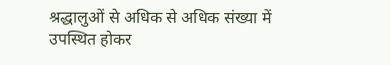श्रद्धालुओं से अधिक से अधिक संख्या में उपस्थित होकर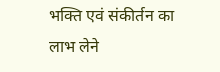भक्ति एवं संकीर्तन का लाभ लेने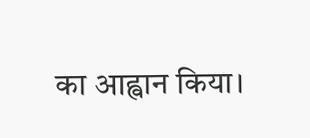का आह्वान किया।